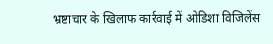भ्रष्टाचार के खिलाफ कार्रवाई में ओडिशा विजिलेंस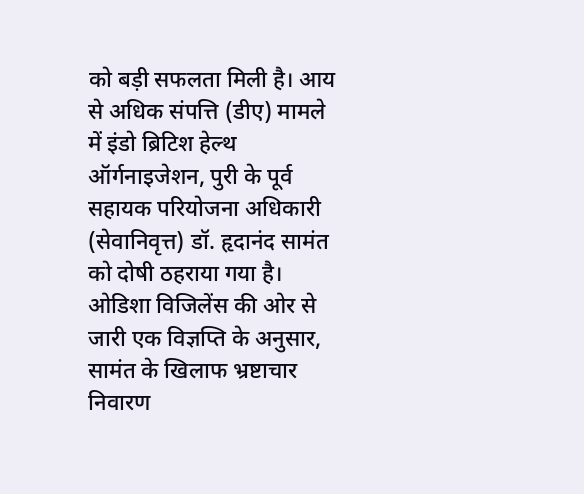को बड़ी सफलता मिली है। आय से अधिक संपत्ति (डीए) मामले में इंडो ब्रिटिश हेल्थ ऑर्गनाइजेशन, पुरी के पूर्व सहायक परियोजना अधिकारी (सेवानिवृत्त) डॉ. हृदानंद सामंत को दोषी ठहराया गया है।
ओडिशा विजिलेंस की ओर से जारी एक विज्ञप्ति के अनुसार, सामंत के खिलाफ भ्रष्टाचार निवारण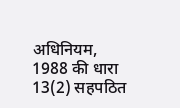अधिनियम, 1988 की धारा 13(2) सहपठित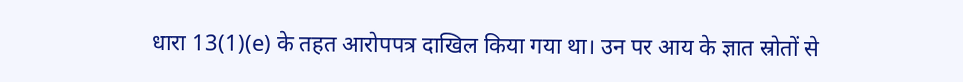धारा 13(1)(e) के तहत आरोपपत्र दाखिल किया गया था। उन पर आय के ज्ञात स्रोतों से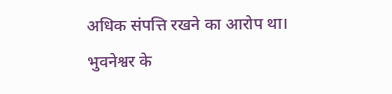अधिक संपत्ति रखने का आरोप था।
भुवनेश्वर के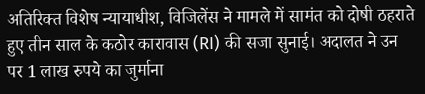अतिरिक्त विशेष न्यायाधीश, विजिलेंस ने मामले में सामंत को दोषी ठहराते हुए तीन साल के कठोर कारावास (RI) की सजा सुनाई। अदालत ने उन पर 1 लाख रुपये का जुर्माना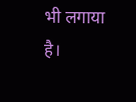भी लगाया है।